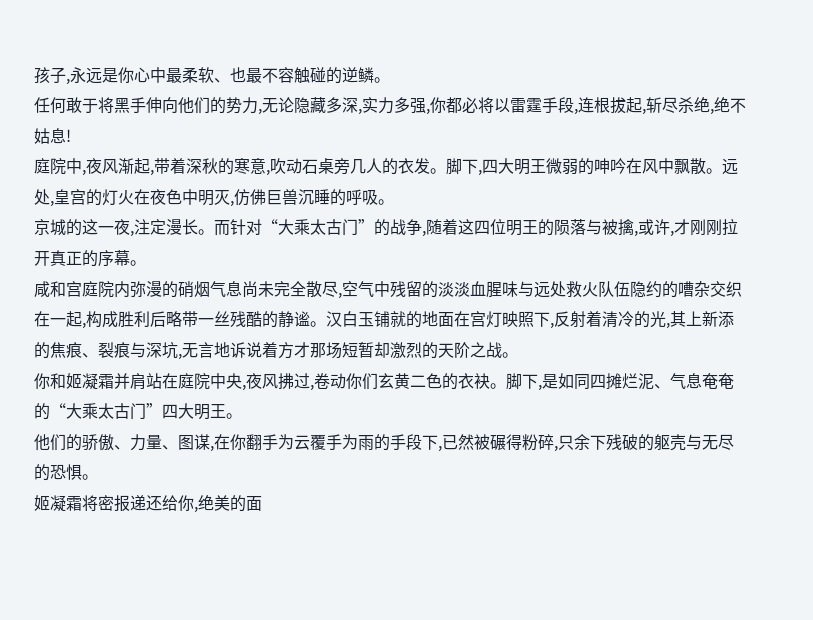孩子,永远是你心中最柔软、也最不容触碰的逆鳞。
任何敢于将黑手伸向他们的势力,无论隐藏多深,实力多强,你都必将以雷霆手段,连根拔起,斩尽杀绝,绝不姑息!
庭院中,夜风渐起,带着深秋的寒意,吹动石桌旁几人的衣发。脚下,四大明王微弱的呻吟在风中飘散。远处,皇宫的灯火在夜色中明灭,仿佛巨兽沉睡的呼吸。
京城的这一夜,注定漫长。而针对“大乘太古门”的战争,随着这四位明王的陨落与被擒,或许,才刚刚拉开真正的序幕。
咸和宫庭院内弥漫的硝烟气息尚未完全散尽,空气中残留的淡淡血腥味与远处救火队伍隐约的嘈杂交织在一起,构成胜利后略带一丝残酷的静谧。汉白玉铺就的地面在宫灯映照下,反射着清冷的光,其上新添的焦痕、裂痕与深坑,无言地诉说着方才那场短暂却激烈的天阶之战。
你和姬凝霜并肩站在庭院中央,夜风拂过,卷动你们玄黄二色的衣袂。脚下,是如同四摊烂泥、气息奄奄的“大乘太古门”四大明王。
他们的骄傲、力量、图谋,在你翻手为云覆手为雨的手段下,已然被碾得粉碎,只余下残破的躯壳与无尽的恐惧。
姬凝霜将密报递还给你,绝美的面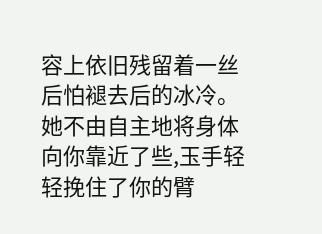容上依旧残留着一丝后怕褪去后的冰冷。
她不由自主地将身体向你靠近了些,玉手轻轻挽住了你的臂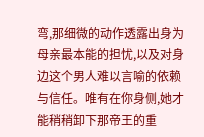弯,那细微的动作透露出身为母亲最本能的担忧,以及对身边这个男人难以言喻的依赖与信任。唯有在你身侧,她才能稍稍卸下那帝王的重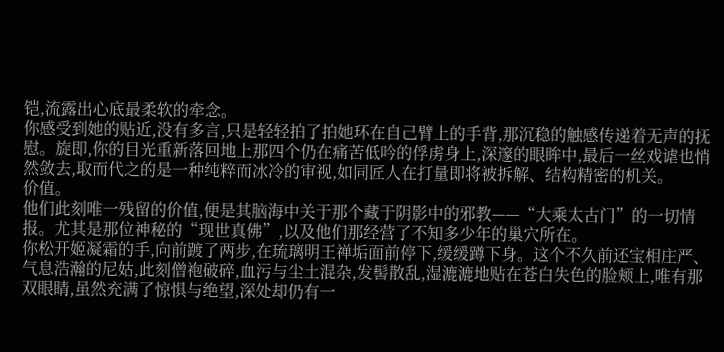铠,流露出心底最柔软的牵念。
你感受到她的贴近,没有多言,只是轻轻拍了拍她环在自己臂上的手背,那沉稳的触感传递着无声的抚慰。旋即,你的目光重新落回地上那四个仍在痛苦低吟的俘虏身上,深邃的眼眸中,最后一丝戏谑也悄然敛去,取而代之的是一种纯粹而冰冷的审视,如同匠人在打量即将被拆解、结构精密的机关。
价值。
他们此刻唯一残留的价值,便是其脑海中关于那个藏于阴影中的邪教——“大乘太古门”的一切情报。尤其是那位神秘的“现世真佛”,以及他们那经营了不知多少年的巢穴所在。
你松开姬凝霜的手,向前踱了两步,在琉璃明王禅垢面前停下,缓缓蹲下身。这个不久前还宝相庄严、气息浩瀚的尼姑,此刻僧袍破碎,血污与尘土混杂,发髻散乱,湿漉漉地贴在苍白失色的脸颊上,唯有那双眼睛,虽然充满了惊惧与绝望,深处却仍有一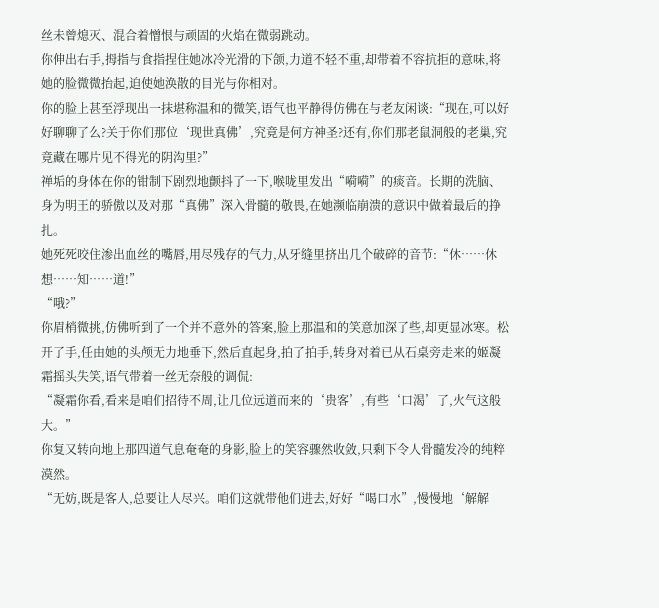丝未曾熄灭、混合着憎恨与顽固的火焰在微弱跳动。
你伸出右手,拇指与食指捏住她冰冷光滑的下颌,力道不轻不重,却带着不容抗拒的意味,将她的脸微微抬起,迫使她涣散的目光与你相对。
你的脸上甚至浮现出一抹堪称温和的微笑,语气也平静得仿佛在与老友闲谈:“现在,可以好好聊聊了么?关于你们那位‘现世真佛’,究竟是何方神圣?还有,你们那老鼠洞般的老巢,究竟藏在哪片见不得光的阴沟里?”
禅垢的身体在你的钳制下剧烈地颤抖了一下,喉咙里发出“嗬嗬”的痰音。长期的洗脑、身为明王的骄傲以及对那“真佛”深入骨髓的敬畏,在她濒临崩溃的意识中做着最后的挣扎。
她死死咬住渗出血丝的嘴唇,用尽残存的气力,从牙缝里挤出几个破碎的音节:“休……休想……知……道!”
“哦?”
你眉梢微挑,仿佛听到了一个并不意外的答案,脸上那温和的笑意加深了些,却更显冰寒。松开了手,任由她的头颅无力地垂下,然后直起身,拍了拍手,转身对着已从石桌旁走来的姬凝霜摇头失笑,语气带着一丝无奈般的调侃:
“凝霜你看,看来是咱们招待不周,让几位远道而来的‘贵客’,有些‘口渴’了,火气这般大。”
你复又转向地上那四道气息奄奄的身影,脸上的笑容骤然收敛,只剩下令人骨髓发冷的纯粹漠然。
“无妨,既是客人,总要让人尽兴。咱们这就带他们进去,好好“喝口水”,慢慢地‘解解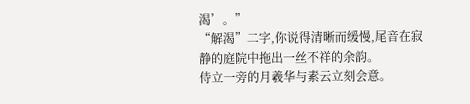渴’。”
“解渴”二字,你说得清晰而缓慢,尾音在寂静的庭院中拖出一丝不祥的余韵。
侍立一旁的月羲华与素云立刻会意。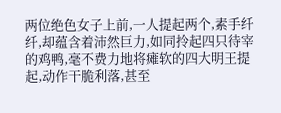两位绝色女子上前,一人提起两个,素手纤纤,却蕴含着沛然巨力,如同拎起四只待宰的鸡鸭,毫不费力地将瘫软的四大明王提起,动作干脆利落,甚至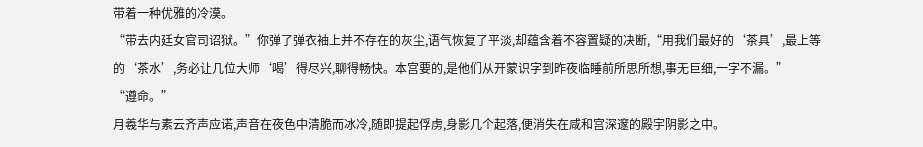带着一种优雅的冷漠。
“带去内廷女官司诏狱。”你弹了弹衣袖上并不存在的灰尘,语气恢复了平淡,却蕴含着不容置疑的决断,“用我们最好的‘茶具’,最上等的‘茶水’,务必让几位大师‘喝’得尽兴,聊得畅快。本宫要的,是他们从开蒙识字到昨夜临睡前所思所想,事无巨细,一字不漏。”
“遵命。”
月羲华与素云齐声应诺,声音在夜色中清脆而冰冷,随即提起俘虏,身影几个起落,便消失在咸和宫深邃的殿宇阴影之中。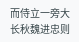而侍立一旁大长秋魏进忠则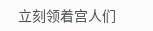立刻领着宫人们